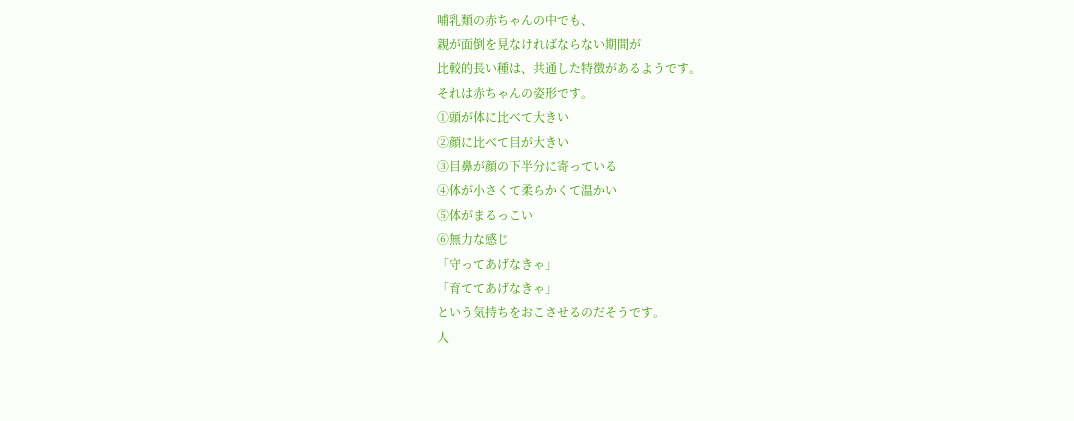哺乳類の赤ちゃんの中でも、
親が面倒を見なければならない期間が
比較的長い種は、共通した特徴があるようです。
それは赤ちゃんの姿形です。
①頭が体に比べて大きい
②顔に比べて目が大きい
③目鼻が顔の下半分に寄っている
④体が小さくて柔らかくて温かい
⑤体がまるっこい
⑥無力な感じ
「守ってあげなきゃ」
「育ててあげなきゃ」
という気持ちをおこさせるのだそうです。
人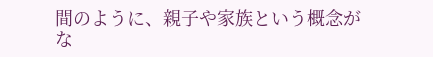間のように、親子や家族という概念がな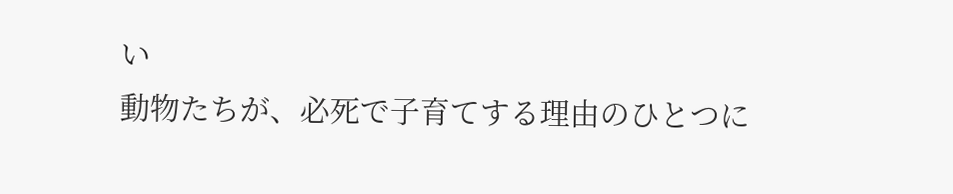い
動物たちが、必死で子育てする理由のひとつに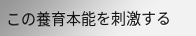この養育本能を刺激する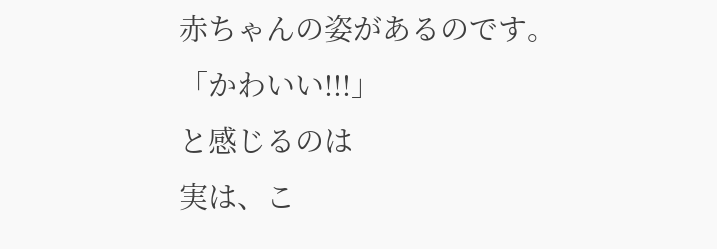赤ちゃんの姿があるのです。
「かわいい!!!」
と感じるのは
実は、こ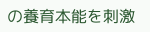の養育本能を刺激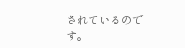されているのです。